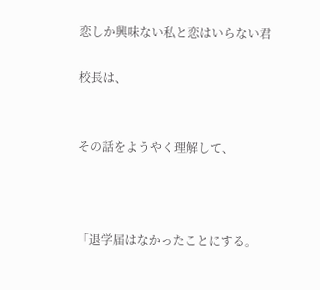恋しか興味ない私と恋はいらない君

校長は、


その話をようやく理解して、



「退学届はなかったことにする。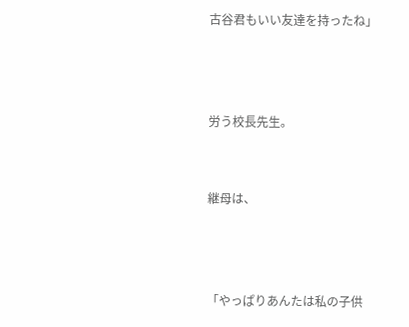古谷君もいい友達を持ったね」



労う校長先生。


継母は、



「やっぱりあんたは私の子供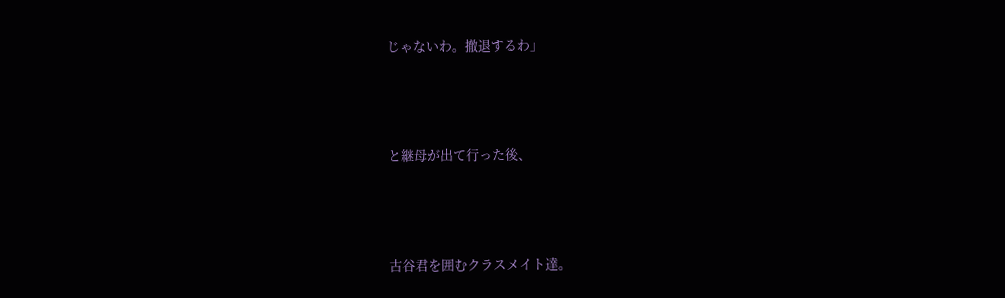じゃないわ。撤退するわ」



と継母が出て行った後、



古谷君を囲むクラスメイト達。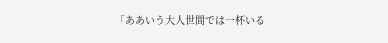「ああいう大人世間では一杯いる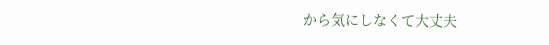から気にしなくて大丈夫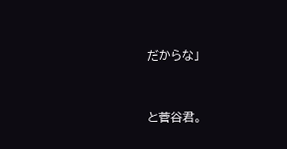だからな」



と菅谷君。